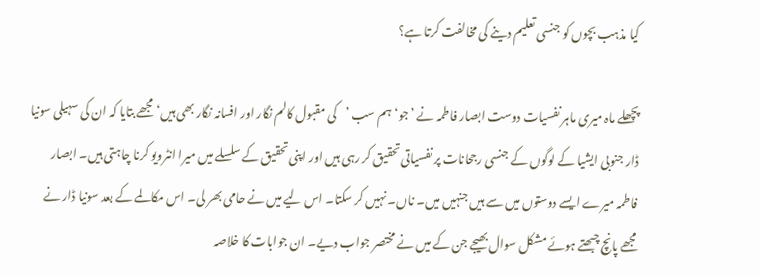کیا مذہب بچوں کو جنسی تعلیم دینے کی مخالفت کرتا ہے؟

پچھلے ماہ میری ماہر نفسیات دوست ابصار فاطمہ نے ’جو‘ ہم سب ’کی مقبول کالم نگار اور افسانہ نگار بھی ہیں‘ مجھے بتایا کہ ان کی سہیلی سونیا ڈار جنوبی ایشیا کے لوگوں کے جنسی رجحانات پر نفسیاتی تحقیق کر رہی ہیں اور اپنی تحقیق کے سلسلے میں میرا انٹرویو کرنا چاہتی ہیں۔ ابصار فاطمہ میرے ایسے دوستوں میں سے ہیں جنہیں میں۔ ناں۔ نہیں کر سکتا۔ اس لیے میں نے حامی بھر لی۔ اس مکالمے کے بعد سونیا ڈار نے مجھے پانچ چبھتے ہوئے مشکل سوال بھیجے جن کے میں نے مختصر جواب دیے۔ ان جوابات کا خلاصہ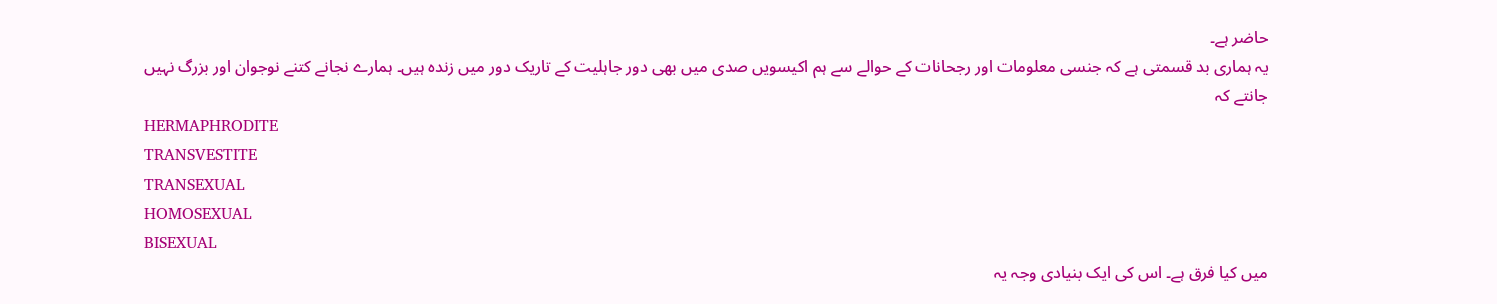حاضر ہے۔
یہ ہماری بد قسمتی ہے کہ جنسی معلومات اور رجحانات کے حوالے سے ہم اکیسویں صدی میں بھی دور جاہلیت کے تاریک دور میں زندہ ہیں۔ ہمارے نجانے کتنے نوجوان اور بزرگ نہیں جانتے کہ
HERMAPHRODITE
TRANSVESTITE
TRANSEXUAL
HOMOSEXUAL
BISEXUAL
میں کیا فرق ہے۔ اس کی ایک بنیادی وجہ یہ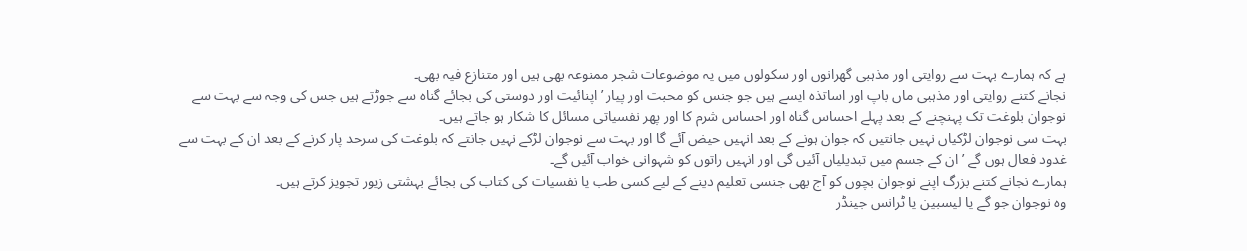ہے کہ ہمارے بہت سے روایتی اور مذہبی گھرانوں اور سکولوں میں یہ موضوعات شجر ممنوعہ بھی ہیں اور متنازع فیہ بھی۔
نجانے کتنے روایتی اور مذہبی ماں باپ اور اساتذہ ایسے ہیں جو جنس کو محبت اور پیار ’اپنائیت اور دوستی کی بجائے گناہ سے جوڑتے ہیں جس کی وجہ سے بہت سے نوجوان بلوغت تک پہنچنے کے بعد پہلے احساس گناہ اور احساس شرم کا اور پھر نفسیاتی مسائل کا شکار ہو جاتے ہیں۔
بہت سی نوجوان لڑکیاں نہیں جانتیں کہ جوان ہونے کے بعد انہیں حیض آئے گا اور بہت سے نوجوان لڑکے نہیں جانتے کہ بلوغت کی سرحد پار کرنے کے بعد ان کے بہت سے غدود فعال ہوں گے ’ان کے جسم میں تبدیلیاں آئیں گی اور انہیں راتوں کو شہوانی خواب آئیں گے۔
ہمارے نجانے کتنے بزرگ اپنے نوجوان بچوں کو آج بھی جنسی تعلیم دینے کے لیے کسی طب یا نفسیات کی کتاب کی بجائے بہشتی زیور تجویز کرتے ہیں۔
وہ نوجوان جو گے یا لیسبین یا ٹرانس جینڈر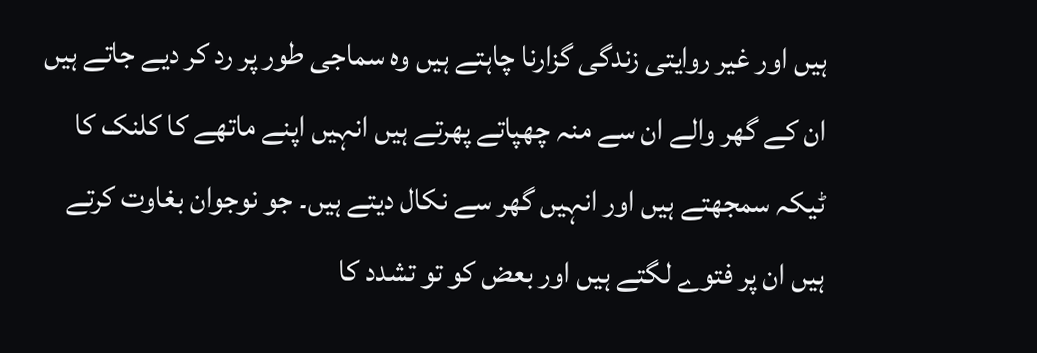ہیں اور غیر روایتی زندگی گزارنا چاہتے ہیں وہ سماجی طور پر رد کر دیے جاتے ہیں ان کے گھر والے ان سے منہ چھپاتے پھرتے ہیں انہیں اپنے ماتھے کا کلنک کا ٹیکہ سمجھتے ہیں اور انہیں گھر سے نکال دیتے ہیں۔ جو نوجوان بغاوت کرتے ہیں ان پر فتوے لگتے ہیں اور بعض کو تو تشدد کا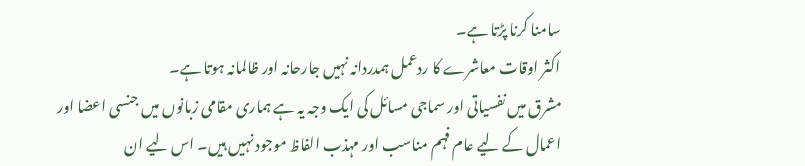سامنا کرنا پڑتا ہے۔
اکثر اوقات معاشرے کا ردعمل ہمدردانہ نہیں جارحانہ اور ظالمانہ ہوتا ہے۔
مشرق میں نفسیاتی اور سماجی مسائل کی ایک وجہ یہ ہے ہماری مقامی زبانوں میں جنسی اعضا اور اعمال کے لیے عام فہم مناسب اور مہذب الفاظ موجود نہیں ہیں۔ اس لیے ان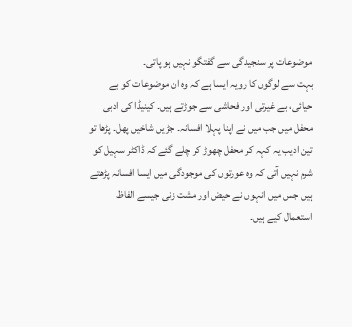موضوعات پر سنجیدگی سے گفتگو نہیں ہو پاتی۔
بہت سے لوگوں کا رویہ ایسا ہے کہ وہ ان موضوعات کو بے حیائی، بے غیرتی اور فحاشی سے جوڑتے ہیں۔ کینیڈا کی ادبی محفل میں جب میں نے اپنا پہلا افسانہ۔ جڑیں شاخیں پھل۔ پڑھا تو تین ادیب یہ کہہ کر محفل چھوڑ کر چلے گئے کہ ڈاکٹر سہیل کو شرم نہیں آتی کہ وہ عورتوں کی موجودگی میں ایسا افسانہ پڑھتے ہیں جس میں انہوں نے حیض اور مشت زنی جیسے الفاظ استعمال کیے ہیں۔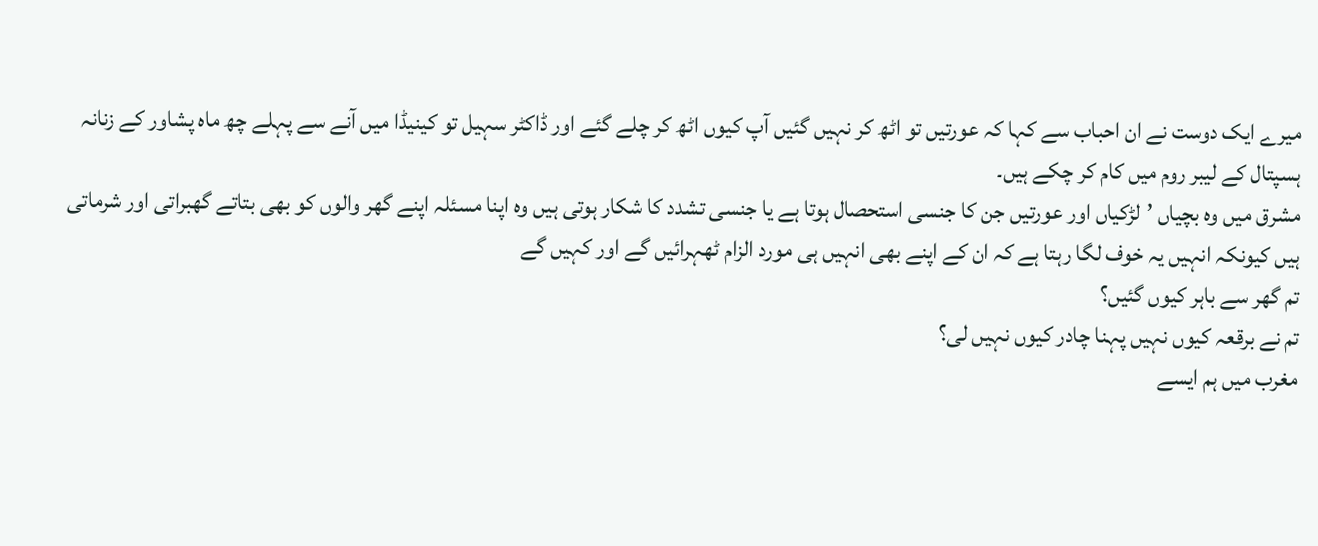میرے ایک دوست نے ان احباب سے کہا کہ عورتیں تو اٹھ کر نہیں گئیں آپ کیوں اٹھ کر چلے گئے اور ڈاکٹر سہیل تو کینیڈا میں آنے سے پہلے چھ ماہ پشاور کے زنانہ ہسپتال کے لیبر روم میں کام کر چکے ہیں۔
مشرق میں وہ بچیاں ’لڑکیاں اور عورتیں جن کا جنسی استحصال ہوتا ہے یا جنسی تشدد کا شکار ہوتی ہیں وہ اپنا مسئلہ اپنے گھر والوں کو بھی بتاتے گھبراتی اور شرماتی ہیں کیونکہ انہیں یہ خوف لگا رہتا ہے کہ ان کے اپنے بھی انہیں ہی مورد الزام ٹھہرائیں گے اور کہیں گے
تم گھر سے باہر کیوں گئیں؟
تم نے برقعہ کیوں نہیں پہنا چادر کیوں نہیں لی؟
مغرب میں ہم ایسے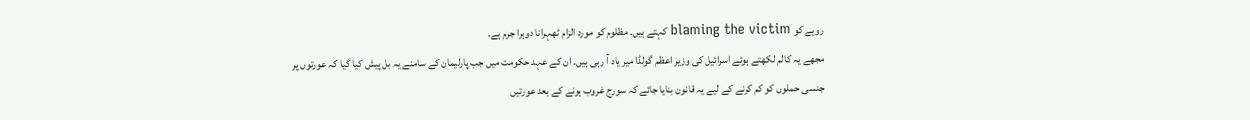رویے کو blaming the victim کہتے ہیں۔ مظلوم کو مورد الزام ٹھہرانا دوہرا جرم ہے۔
مجھے یہ کالم لکھتے ہوئے اسرائیل کی وزیر اعظم گولڈا میر یاد آ رہی ہیں۔ ان کے عہد حکومت میں جب پارلیمان کے سامنے یہ بل پیش کیا گیا کہ عورتوں پر جنسی حملوں کو کم کرنے کے لیے یہ قانون بنایا جائے کہ سورج غروب ہونے کے بعد عورتیں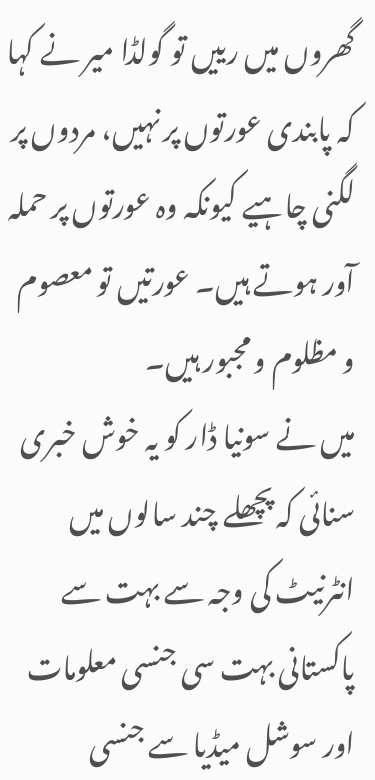گھروں میں رییں تو گولڈا میر نے کہا کہ پابندی عورتوں پر نہیں، مردوں پر لگنی چاہیے کیونکہ وہ عورتوں پر حملہ آور ہوتے ہیں۔ عورتیں تو معصوم و مظلوم و مجبور ہیں۔
میں نے سونیا ڈار کو یہ خوش خبری سنائی کہ پچھلے چند سالوں میں انٹرنیٹ کی وجہ سے بہت سے پاکستانی بہت سی جنسی معلومات اور سوشل میڈیا سے جنسی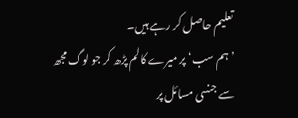تعلیم حاصل کر رہے ہیں۔
’ہم سب‘ پر میرے کالم پڑھ کر جو لوگ مجھ سے جنسی مسائل پر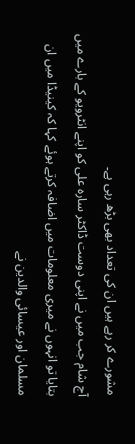مشورے کر رہے ہیں ان کی تعداد بھی بڑھ رہی ہے۔
آج شام جب میں نے اپنی دوست ڈاکٹر سارہ علی کو اپنے انٹرویو کے بارے میں بتایا تو انہوں نے میری معلومات میں اضافہ کرتے ہوئے کہا کہ کینیڈا میں ان مسلمان اور عیسائی والدین نے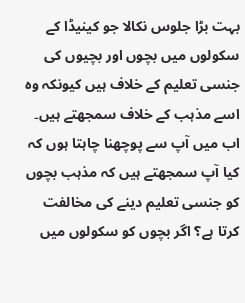بہت بڑا جلوس نکالا جو کینیڈا کے سکولوں میں بچوں اور بچیوں کی جنسی تعلیم کے خلاف ہیں کیونکہ وہ اسے مذہب کے خلاف سمجھتے ہیں۔
اب میں آپ سے پوچھنا چاہتا ہوں کہ کیا آپ سمجھتے ہیں کہ مذہب بچوں کو جنسی تعلیم دینے کی مخالفت کرتا ہے؟ اگر بچوں کو سکولوں میں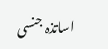اساتذہ جنسی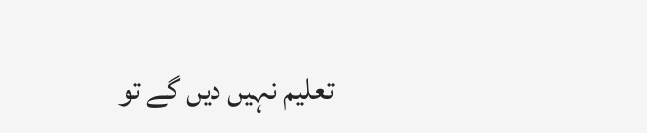تعلیم نہیں دیں گے تو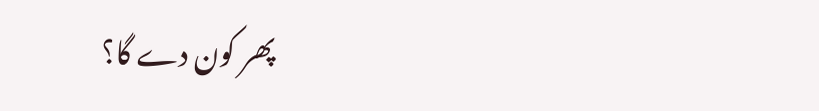پھر کون دے گا؟